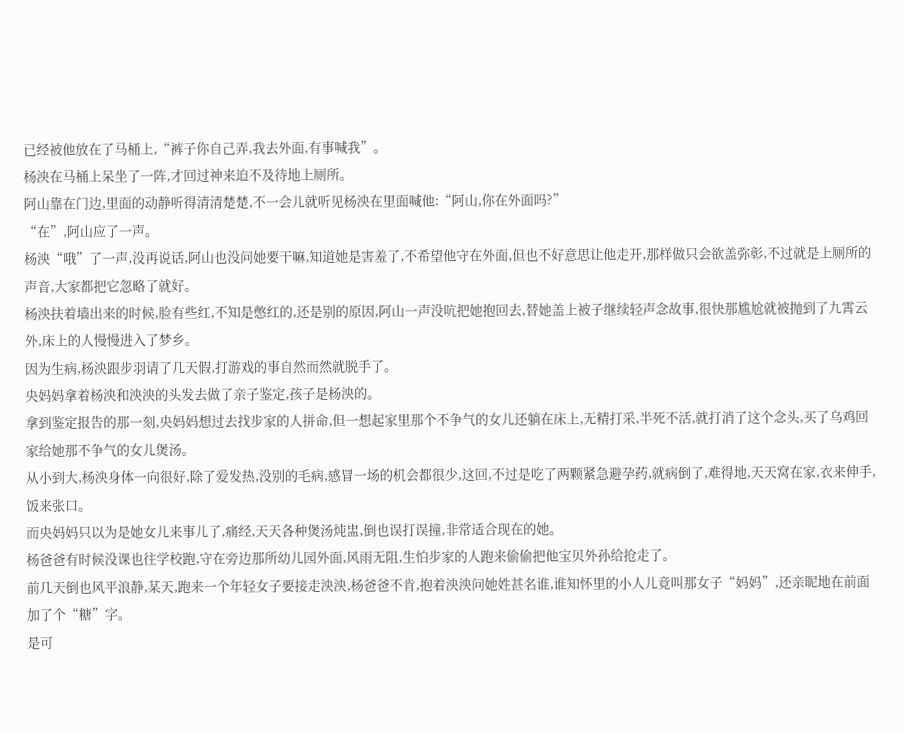已经被他放在了马桶上,“裤子你自己弄,我去外面,有事喊我”。
杨泱在马桶上呆坐了一阵,才回过神来迫不及待地上厕所。
阿山靠在门边,里面的动静听得清清楚楚,不一会儿就听见杨泱在里面喊他:“阿山,你在外面吗?”
“在”,阿山应了一声。
杨泱“哦”了一声,没再说话,阿山也没问她要干嘛,知道她是害羞了,不希望他守在外面,但也不好意思让他走开,那样做只会欲盖弥彰,不过就是上厕所的声音,大家都把它忽略了就好。
杨泱扶着墙出来的时候,脸有些红,不知是憋红的,还是别的原因,阿山一声没吭把她抱回去,替她盖上被子继续轻声念故事,很快那尴尬就被抛到了九霄云外,床上的人慢慢进入了梦乡。
因为生病,杨泱跟步羽请了几天假,打游戏的事自然而然就脱手了。
央妈妈拿着杨泱和泱泱的头发去做了亲子鉴定,孩子是杨泱的。
拿到鉴定报告的那一刻,央妈妈想过去找步家的人拼命,但一想起家里那个不争气的女儿还躺在床上,无精打采,半死不活,就打消了这个念头,买了乌鸡回家给她那不争气的女儿煲汤。
从小到大,杨泱身体一向很好,除了爱发热,没别的毛病,感冒一场的机会都很少,这回,不过是吃了两颗紧急避孕药,就病倒了,难得地,天天窝在家,衣来伸手,饭来张口。
而央妈妈只以为是她女儿来事儿了,痛经,天天各种煲汤炖盅,倒也误打误撞,非常适合现在的她。
杨爸爸有时候没课也往学校跑,守在旁边那所幼儿园外面,风雨无阻,生怕步家的人跑来偷偷把他宝贝外孙给抢走了。
前几天倒也风平浪静,某天,跑来一个年轻女子要接走泱泱,杨爸爸不肯,抱着泱泱问她姓甚名谁,谁知怀里的小人儿竟叫那女子“妈妈”,还亲昵地在前面加了个“糖”字。
是可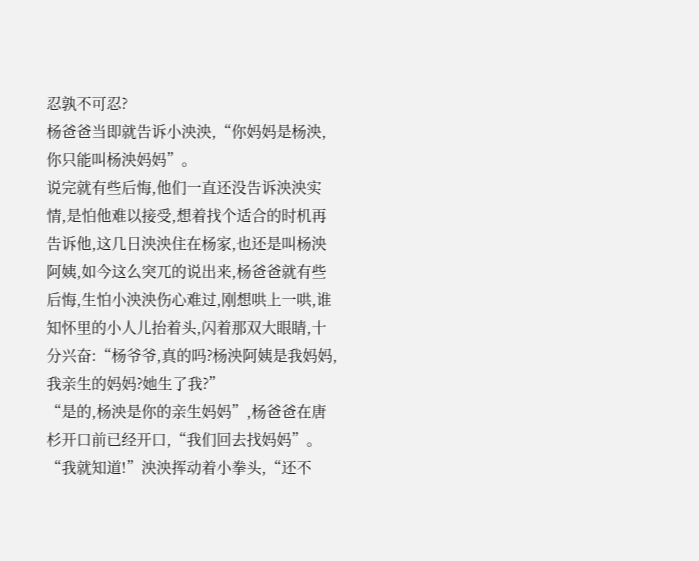忍孰不可忍?
杨爸爸当即就告诉小泱泱,“你妈妈是杨泱,你只能叫杨泱妈妈”。
说完就有些后悔,他们一直还没告诉泱泱实情,是怕他难以接受,想着找个适合的时机再告诉他,这几日泱泱住在杨家,也还是叫杨泱阿姨,如今这么突兀的说出来,杨爸爸就有些后悔,生怕小泱泱伤心难过,刚想哄上一哄,谁知怀里的小人儿抬着头,闪着那双大眼睛,十分兴奋:“杨爷爷,真的吗?杨泱阿姨是我妈妈,我亲生的妈妈?她生了我?”
“是的,杨泱是你的亲生妈妈”,杨爸爸在唐杉开口前已经开口,“我们回去找妈妈”。
“我就知道!”泱泱挥动着小拳头,“还不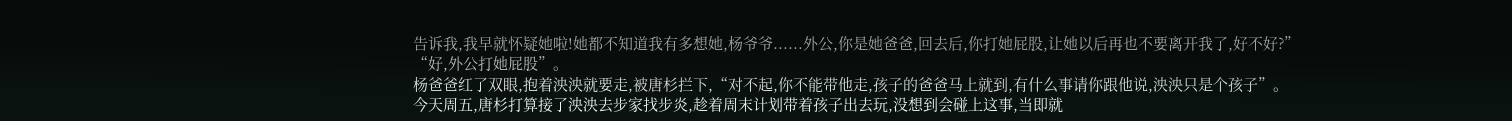告诉我,我早就怀疑她啦!她都不知道我有多想她,杨爷爷......外公,你是她爸爸,回去后,你打她屁股,让她以后再也不要离开我了,好不好?”
“好,外公打她屁股”。
杨爸爸红了双眼,抱着泱泱就要走,被唐杉拦下,“对不起,你不能带他走,孩子的爸爸马上就到,有什么事请你跟他说,泱泱只是个孩子”。
今天周五,唐杉打算接了泱泱去步家找步炎,趁着周末计划带着孩子出去玩,没想到会碰上这事,当即就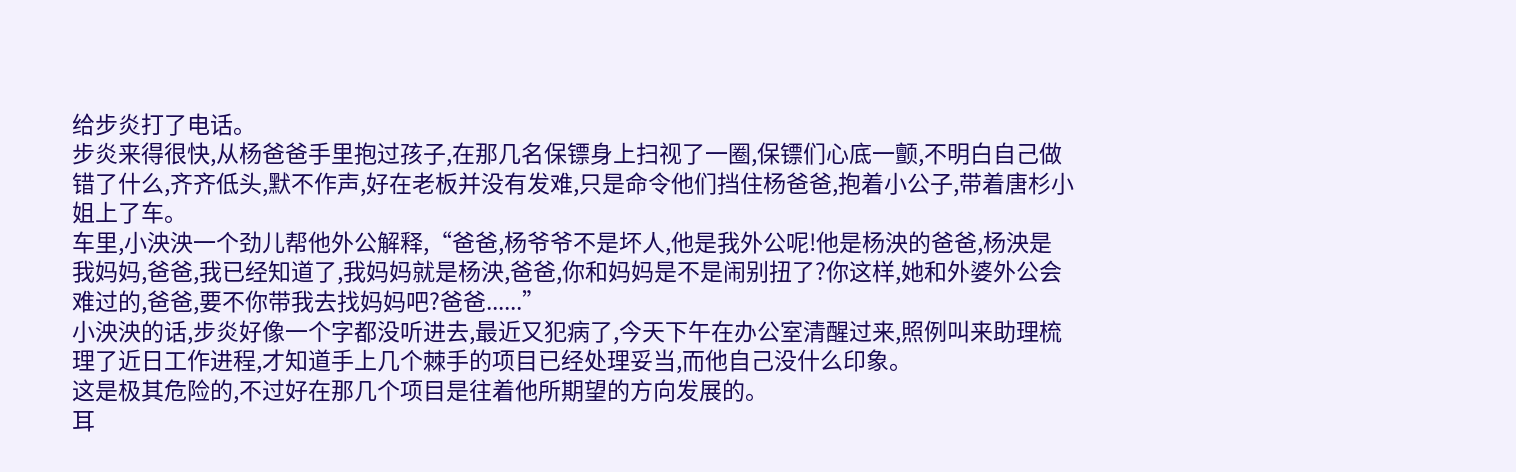给步炎打了电话。
步炎来得很快,从杨爸爸手里抱过孩子,在那几名保镖身上扫视了一圈,保镖们心底一颤,不明白自己做错了什么,齐齐低头,默不作声,好在老板并没有发难,只是命令他们挡住杨爸爸,抱着小公子,带着唐杉小姐上了车。
车里,小泱泱一个劲儿帮他外公解释,“爸爸,杨爷爷不是坏人,他是我外公呢!他是杨泱的爸爸,杨泱是我妈妈,爸爸,我已经知道了,我妈妈就是杨泱,爸爸,你和妈妈是不是闹别扭了?你这样,她和外婆外公会难过的,爸爸,要不你带我去找妈妈吧?爸爸......”
小泱泱的话,步炎好像一个字都没听进去,最近又犯病了,今天下午在办公室清醒过来,照例叫来助理梳理了近日工作进程,才知道手上几个棘手的项目已经处理妥当,而他自己没什么印象。
这是极其危险的,不过好在那几个项目是往着他所期望的方向发展的。
耳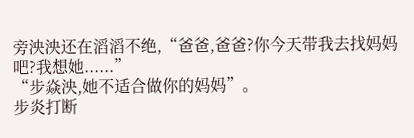旁泱泱还在滔滔不绝,“爸爸,爸爸?你今天带我去找妈妈吧?我想她......”
“步焱泱,她不适合做你的妈妈”。
步炎打断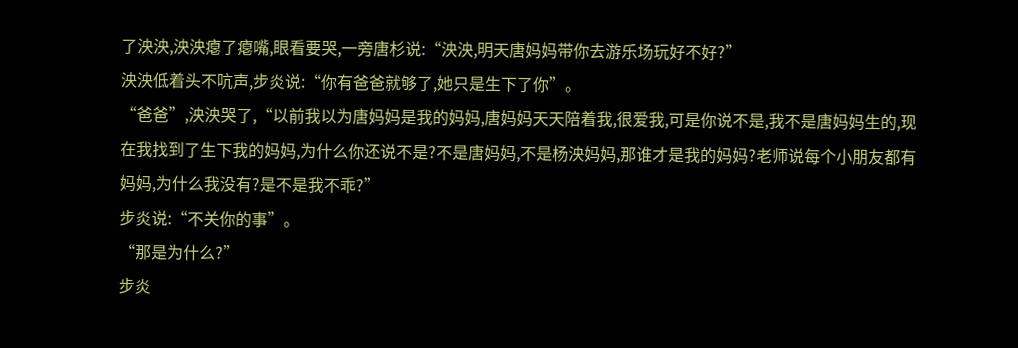了泱泱,泱泱瘪了瘪嘴,眼看要哭,一旁唐杉说:“泱泱,明天唐妈妈带你去游乐场玩好不好?”
泱泱低着头不吭声,步炎说:“你有爸爸就够了,她只是生下了你”。
“爸爸”,泱泱哭了,“以前我以为唐妈妈是我的妈妈,唐妈妈天天陪着我,很爱我,可是你说不是,我不是唐妈妈生的,现在我找到了生下我的妈妈,为什么你还说不是?不是唐妈妈,不是杨泱妈妈,那谁才是我的妈妈?老师说每个小朋友都有妈妈,为什么我没有?是不是我不乖?”
步炎说:“不关你的事”。
“那是为什么?”
步炎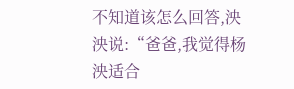不知道该怎么回答,泱泱说:“爸爸,我觉得杨泱适合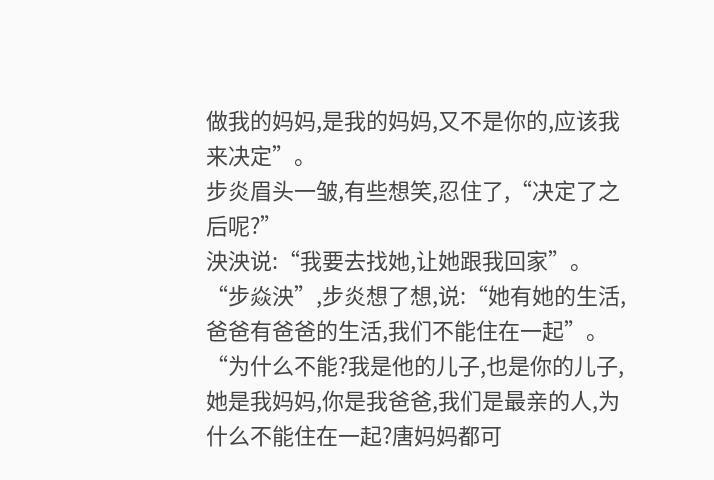做我的妈妈,是我的妈妈,又不是你的,应该我来决定”。
步炎眉头一皱,有些想笑,忍住了,“决定了之后呢?”
泱泱说:“我要去找她,让她跟我回家”。
“步焱泱”,步炎想了想,说:“她有她的生活,爸爸有爸爸的生活,我们不能住在一起”。
“为什么不能?我是他的儿子,也是你的儿子,她是我妈妈,你是我爸爸,我们是最亲的人,为什么不能住在一起?唐妈妈都可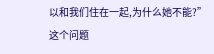以和我们住在一起,为什么她不能?”
这个问题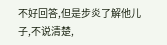不好回答,但是步炎了解他儿子,不说清楚,